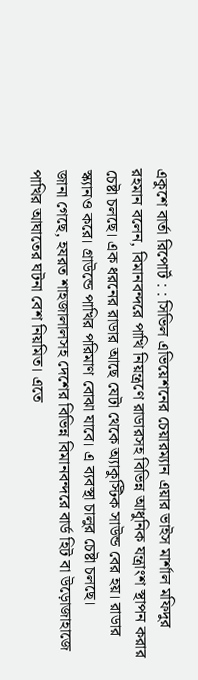একুশে বার্তা রিপোর্ট : : সিভিল এভিয়েশনের চেয়ারম্যান এয়ার ভাইস মার্শাল মফিদুর রহমান বলেন, বিমানবন্দরে পাখি নিয়ন্ত্রণে রাডারসহ বিভিন্ন আধুনিক যন্ত্রাংশ স্থাপন করার চেষ্টা চলছে। এক ধরনের রাডার আছে যেটা থেকে অ্যাকুস্টিক সাউন্ড বের হয়। রাডার স্ক্যানও করে। গ্রাউন্ডে পাখির পরিমাণ বোঝা যাবে। এ ব্যবস্থা চালুর চেষ্টা চলছে।
জানা গেছে, হযরত শাহজালালসহ দেশের বিভিন্ন বিমানবন্দরে বার্ড হিট বা উড়োজাহাজে পাখির আঘাতের ঘটনা বেশ নিয়মিত। এতে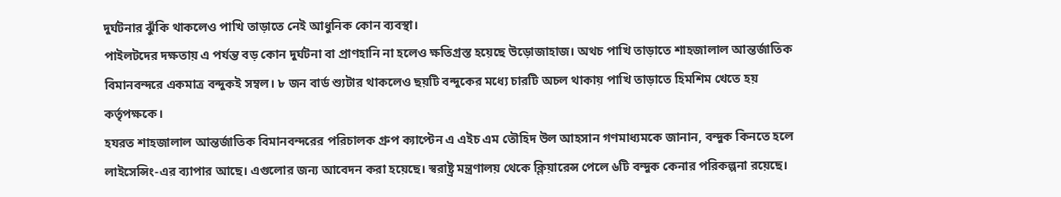দুর্ঘটনার ঝুঁকি থাকলেও পাখি তাড়াতে নেই আধুনিক কোন ব্যবস্থা।
পাইলটদের দক্ষতায় এ পর্যন্ত বড় কোন দুর্ঘটনা বা প্রাণহানি না হলেও ক্ষতিগ্রস্ত হয়েছে উড়োজাহাজ। অথচ পাখি তাড়াতে শাহজালাল আন্তর্জাতিক বিমানবন্দরে একমাত্র বন্দুকই সম্বল। ৮ জন বার্ড শ্যুটার থাকলেও ছয়টি বন্দুকের মধ্যে চারটি অচল থাকায় পাখি তাড়াতে হিমশিম খেতে হয় কর্তৃপক্ষকে।
হযরত শাহজালাল আন্তর্জাতিক বিমানবন্দরের পরিচালক গ্রুপ ক্যাপ্টেন এ এইচ এম তৌহিদ উল আহসান গণমাধ্যমকে জানান, বন্দুক কিনতে হলে লাইসেন্সিং-এর ব্যাপার আছে। এগুলোর জন্য আবেদন করা হয়েছে। স্বরাষ্ট্র মন্ত্রণালয় থেকে ক্লিয়ারেন্স পেলে ৬টি বন্দুক কেনার পরিকল্পনা রয়েছে।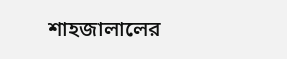শাহজালালের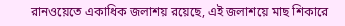রানওয়েতে একাধিক জলাশয় রয়েছে, এই জলাশয়ে মাছ শিকারে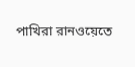পাখিরা রানওয়েতে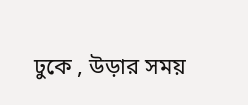ঢুকে , উড়ার সময়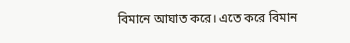বিমানে আঘাত করে। এতে করে বিমান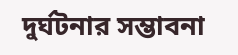দুর্ঘটনার সম্ভাবনা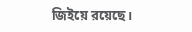জিইয়ে রয়েছে।